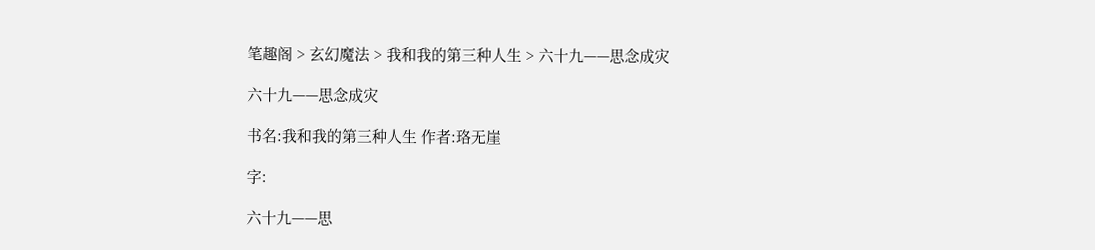笔趣阁 > 玄幻魔法 > 我和我的第三种人生 > 六十九——思念成灾

六十九——思念成灾

书名:我和我的第三种人生 作者:珞无崖

字:

六十九——思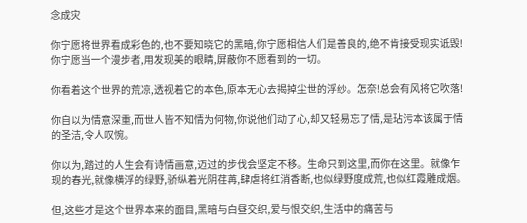念成灾

你宁愿将世界看成彩色的,也不要知晓它的黑暗,你宁愿相信人们是善良的,绝不肯接受现实诋毁!你宁愿当一个漫步者,用发现美的眼睛,屏蔽你不愿看到的一切。

你看着这个世界的荒凉,透视着它的本色,原本无心去揭掉尘世的浮纱。怎奈!总会有风将它吹落!

你自以为情意深重,而世人皆不知情为何物,你说他们动了心,却又轻易忘了情,是玷污本该属于情的圣洁,令人叹惋。

你以为,踏过的人生会有诗情画意,迈过的步伐会坚定不移。生命只到这里,而你在这里。就像乍现的春光,就像横浮的绿野,骄纵着光阴荏苒,肆虐将红消香断,也似绿野度成荒,也似红霞雕成烟。

但,这些才是这个世界本来的面目,黑暗与白昼交织,爱与恨交织,生活中的痛苦与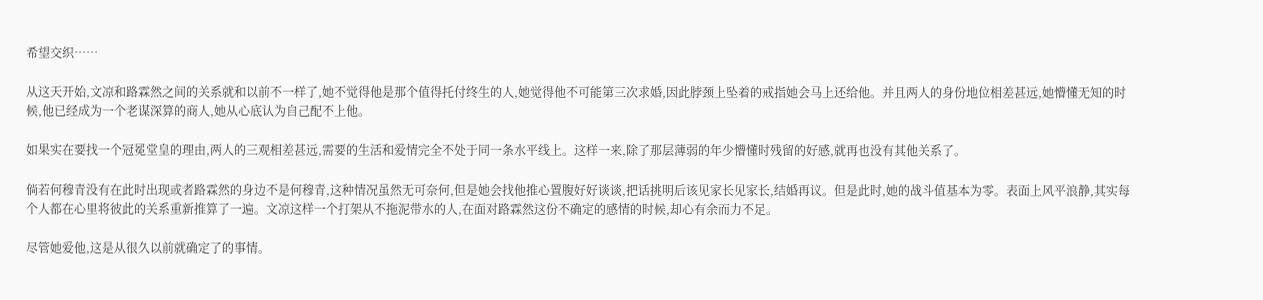希望交织……

从这天开始,文凉和路霖然之间的关系就和以前不一样了,她不觉得他是那个值得托付终生的人,她觉得他不可能第三次求婚,因此脖颈上坠着的戒指她会马上还给他。并且两人的身份地位相差甚远,她懵懂无知的时候,他已经成为一个老谋深算的商人,她从心底认为自己配不上他。

如果实在要找一个冠冕堂皇的理由,两人的三观相差甚远,需要的生活和爱情完全不处于同一条水平线上。这样一来,除了那层薄弱的年少懵懂时残留的好感,就再也没有其他关系了。

倘若何穆青没有在此时出现或者路霖然的身边不是何穆青,这种情况虽然无可奈何,但是她会找他推心置腹好好谈谈,把话挑明后该见家长见家长,结婚再议。但是此时,她的战斗值基本为零。表面上风平浪静,其实每个人都在心里将彼此的关系重新推算了一遍。文凉这样一个打架从不拖泥带水的人,在面对路霖然这份不确定的感情的时候,却心有余而力不足。

尽管她爱他,这是从很久以前就确定了的事情。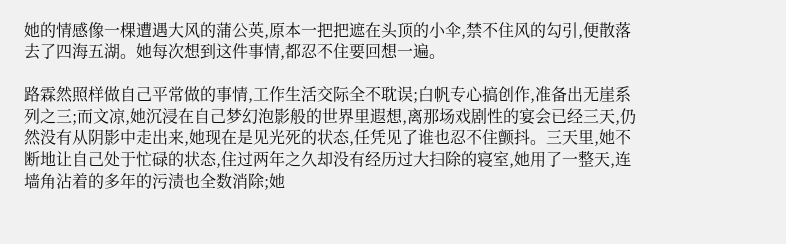她的情感像一棵遭遇大风的蒲公英,原本一把把遮在头顶的小伞,禁不住风的勾引,便散落去了四海五湖。她每次想到这件事情,都忍不住要回想一遍。

路霖然照样做自己平常做的事情,工作生活交际全不耽误;白帆专心搞创作,准备出无崖系列之三;而文凉,她沉浸在自己梦幻泡影般的世界里遐想,离那场戏剧性的宴会已经三天,仍然没有从阴影中走出来,她现在是见光死的状态,任凭见了谁也忍不住颤抖。三天里,她不断地让自己处于忙碌的状态,住过两年之久却没有经历过大扫除的寝室,她用了一整天,连墙角沾着的多年的污渍也全数消除;她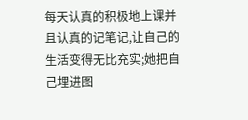每天认真的积极地上课并且认真的记笔记,让自己的生活变得无比充实;她把自己埋进图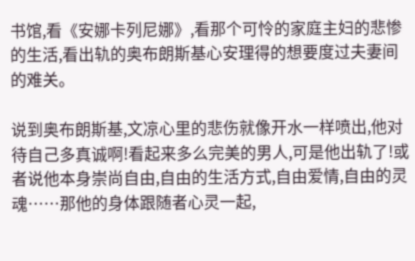书馆,看《安娜卡列尼娜》,看那个可怜的家庭主妇的悲惨的生活,看出轨的奥布朗斯基心安理得的想要度过夫妻间的难关。

说到奥布朗斯基,文凉心里的悲伤就像开水一样喷出,他对待自己多真诚啊!看起来多么完美的男人,可是他出轨了!或者说他本身崇尚自由,自由的生活方式,自由爱情,自由的灵魂……那他的身体跟随者心灵一起,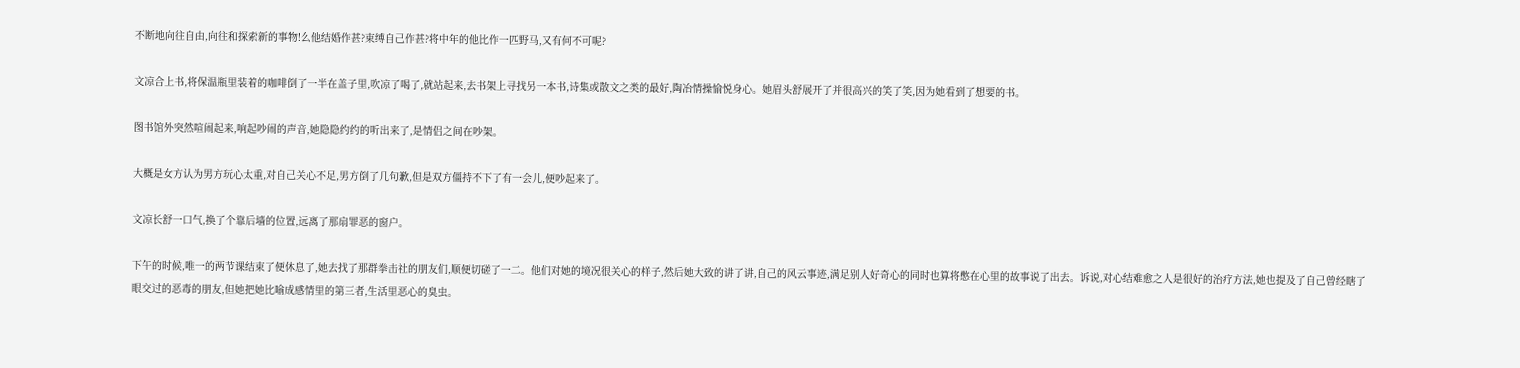不断地向往自由,向往和探索新的事物!么他结婚作甚?束缚自己作甚?将中年的他比作一匹野马,又有何不可呢?

文凉合上书,将保温瓶里装着的咖啡倒了一半在盖子里,吹凉了喝了,就站起来,去书架上寻找另一本书,诗集或散文之类的最好,陶冶情操愉悦身心。她眉头舒展开了并很高兴的笑了笑,因为她看到了想要的书。

图书馆外突然喧闹起来,响起吵闹的声音,她隐隐约约的听出来了,是情侣之间在吵架。

大概是女方认为男方玩心太重,对自己关心不足,男方倒了几句歉,但是双方僵持不下了有一会儿,便吵起来了。

文凉长舒一口气,换了个靠后墙的位置,远离了那扇罪恶的窗户。

下午的时候,唯一的两节课结束了便休息了,她去找了那群拳击社的朋友们,顺便切磋了一二。他们对她的境况很关心的样子,然后她大致的讲了讲,自己的风云事迹,满足别人好奇心的同时也算将憋在心里的故事说了出去。诉说,对心结难愈之人是很好的治疗方法,她也提及了自己曾经瞎了眼交过的恶毒的朋友,但她把她比喻成感情里的第三者,生活里恶心的臭虫。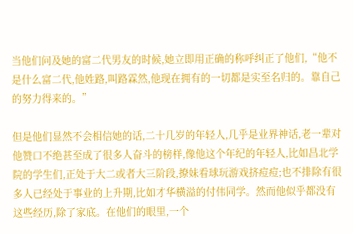当他们问及她的富二代男友的时候,她立即用正确的称呼纠正了他们,“他不是什么富二代,他姓路,叫路霖然,他现在拥有的一切都是实至名归的。靠自己的努力得来的。”

但是他们显然不会相信她的话,二十几岁的年轻人,几乎是业界神话,老一辈对他赞口不绝甚至成了很多人奋斗的榜样,像他这个年纪的年轻人,比如昌北学院的学生们,正处于大二或者大三阶段,撩妹看球玩游戏挤痘痘;也不排除有很多人已经处于事业的上升期,比如才华横溢的付伟同学。然而他似乎都没有这些经历,除了家底。在他们的眼里,一个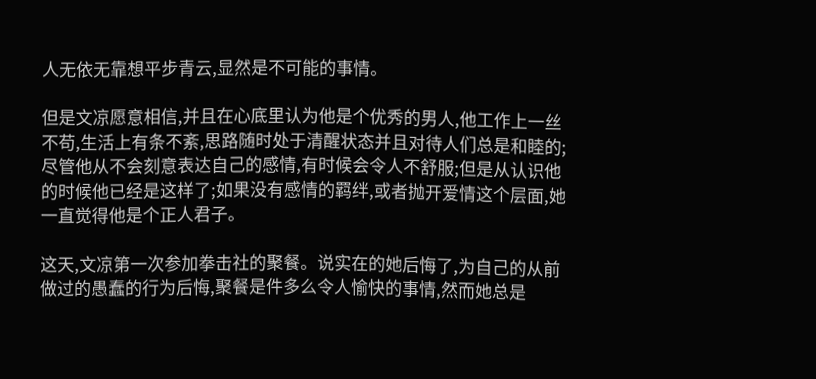人无依无靠想平步青云,显然是不可能的事情。

但是文凉愿意相信,并且在心底里认为他是个优秀的男人,他工作上一丝不苟,生活上有条不紊,思路随时处于清醒状态并且对待人们总是和睦的;尽管他从不会刻意表达自己的感情,有时候会令人不舒服;但是从认识他的时候他已经是这样了;如果没有感情的羁绊,或者抛开爱情这个层面,她一直觉得他是个正人君子。

这天,文凉第一次参加拳击社的聚餐。说实在的她后悔了,为自己的从前做过的愚蠢的行为后悔,聚餐是件多么令人愉快的事情,然而她总是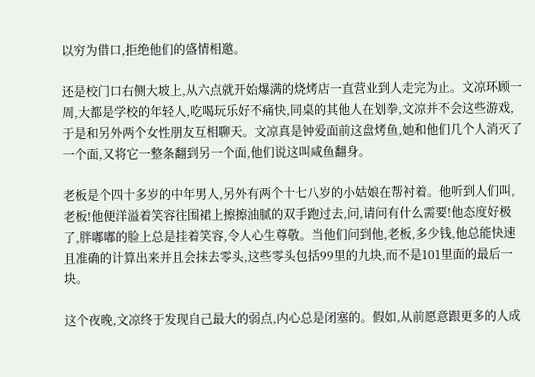以穷为借口,拒绝他们的盛情相邀。

还是校门口右侧大坡上,从六点就开始爆满的烧烤店一直营业到人走完为止。文凉环顾一周,大都是学校的年轻人,吃喝玩乐好不痛快,同桌的其他人在划拳,文凉并不会这些游戏,于是和另外两个女性朋友互相聊天。文凉真是钟爱面前这盘烤鱼,她和他们几个人消灭了一个面,又将它一整条翻到另一个面,他们说这叫咸鱼翻身。

老板是个四十多岁的中年男人,另外有两个十七八岁的小姑娘在帮衬着。他听到人们叫,老板!他便洋溢着笑容往围裙上擦擦油腻的双手跑过去,问,请问有什么需要!他态度好极了,胖嘟嘟的脸上总是挂着笑容,令人心生尊敬。当他们问到他,老板,多少钱,他总能快速且准确的计算出来并且会抹去零头,这些零头包括99里的九块,而不是101里面的最后一块。

这个夜晚,文凉终于发现自己最大的弱点,内心总是闭塞的。假如,从前愿意跟更多的人成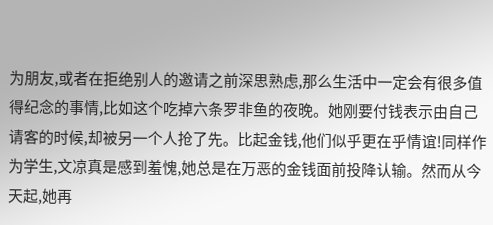为朋友,或者在拒绝别人的邀请之前深思熟虑,那么生活中一定会有很多值得纪念的事情,比如这个吃掉六条罗非鱼的夜晚。她刚要付钱表示由自己请客的时候,却被另一个人抢了先。比起金钱,他们似乎更在乎情谊!同样作为学生,文凉真是感到羞愧,她总是在万恶的金钱面前投降认输。然而从今天起,她再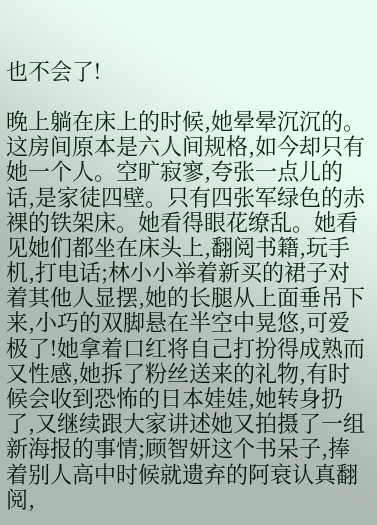也不会了!

晚上躺在床上的时候,她晕晕沉沉的。这房间原本是六人间规格,如今却只有她一个人。空旷寂寥,夸张一点儿的话,是家徒四壁。只有四张军绿色的赤裸的铁架床。她看得眼花缭乱。她看见她们都坐在床头上,翻阅书籍,玩手机,打电话;林小小举着新买的裙子对着其他人显摆,她的长腿从上面垂吊下来,小巧的双脚悬在半空中晃悠,可爱极了!她拿着口红将自己打扮得成熟而又性感,她拆了粉丝送来的礼物,有时候会收到恐怖的日本娃娃,她转身扔了,又继续跟大家讲述她又拍摄了一组新海报的事情;顾智妍这个书呆子,捧着别人高中时候就遗弃的阿衰认真翻阅,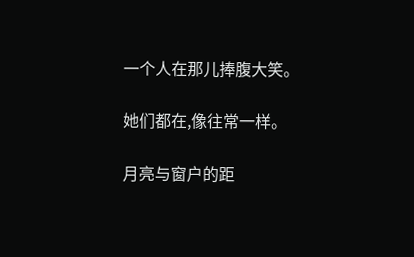一个人在那儿捧腹大笑。

她们都在,像往常一样。

月亮与窗户的距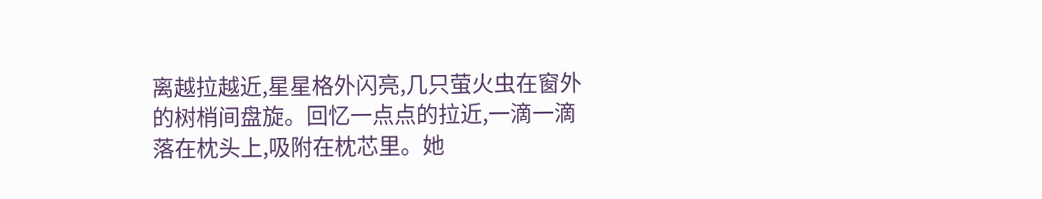离越拉越近,星星格外闪亮,几只萤火虫在窗外的树梢间盘旋。回忆一点点的拉近,一滴一滴落在枕头上,吸附在枕芯里。她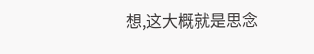想,这大概就是思念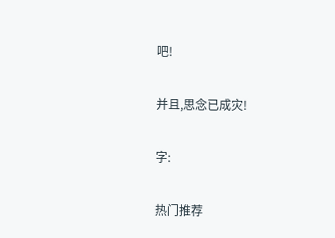吧!

并且,思念已成灾!

字:

热门推荐